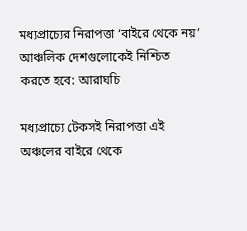মধ্যপ্রাচ্যের নিরাপত্তা ‘বাইরে থেকে নয়’ আঞ্চলিক দেশগুলোকেই নিশ্চিত করতে হবে: আরাঘচি

মধ্যপ্রাচ্যে টেকসই নিরাপত্তা এই অঞ্চলের বাইরে থেকে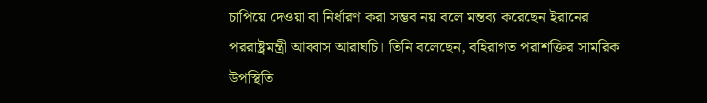চাপিয়ে দেওয়া বা নির্ধারণ করা সম্ভব নয় বলে মন্তব্য করেছেন ইরানের পররাষ্ট্রমন্ত্রী আব্বাস আরাঘচি। তিনি বলেছেন, বহিরাগত পরাশক্তির সামরিক উপস্থিতি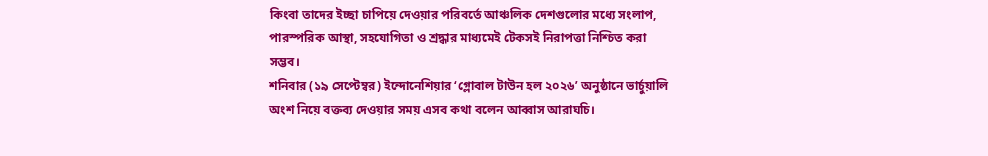কিংবা তাদের ইচ্ছা চাপিয়ে দেওয়ার পরিবর্তে আঞ্চলিক দেশগুলোর মধ্যে সংলাপ, পারস্পরিক আস্থা, সহযোগিতা ও শ্রদ্ধার মাধ্যমেই টেকসই নিরাপত্তা নিশ্চিত করা সম্ভব।
শনিবার (১৯ সেপ্টেম্বর) ইন্দোনেশিয়ার ‘গ্লোবাল টাউন হল ২০২৬’ অনুষ্ঠানে ভার্চুয়ালি অংশ নিয়ে বক্তব্য দেওয়ার সময় এসব কথা বলেন আব্বাস আরাঘচি।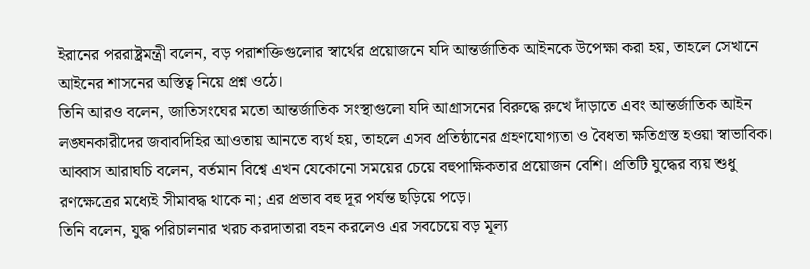ইরানের পররাষ্ট্রমন্ত্রী বলেন, বড় পরাশক্তিগুলোর স্বার্থের প্রয়োজনে যদি আন্তর্জাতিক আইনকে উপেক্ষা করা হয়, তাহলে সেখানে আইনের শাসনের অস্তিত্ব নিয়ে প্রশ্ন ওঠে।
তিনি আরও বলেন, জাতিসংঘের মতো আন্তর্জাতিক সংস্থাগুলো যদি আগ্রাসনের বিরুদ্ধে রুখে দাঁড়াতে এবং আন্তর্জাতিক আইন লঙ্ঘনকারীদের জবাবদিহির আওতায় আনতে ব্যর্থ হয়, তাহলে এসব প্রতিষ্ঠানের গ্রহণযোগ্যতা ও বৈধতা ক্ষতিগ্রস্ত হওয়া স্বাভাবিক।
আব্বাস আরাঘচি বলেন, বর্তমান বিশ্বে এখন যেকোনো সময়ের চেয়ে বহুপাক্ষিকতার প্রয়োজন বেশি। প্রতিটি যুদ্ধের ব্যয় শুধু রণক্ষেত্রের মধ্যেই সীমাবদ্ধ থাকে না; এর প্রভাব বহু দূর পর্যন্ত ছড়িয়ে পড়ে।
তিনি বলেন, যুদ্ধ পরিচালনার খরচ করদাতারা বহন করলেও এর সবচেয়ে বড় মূল্য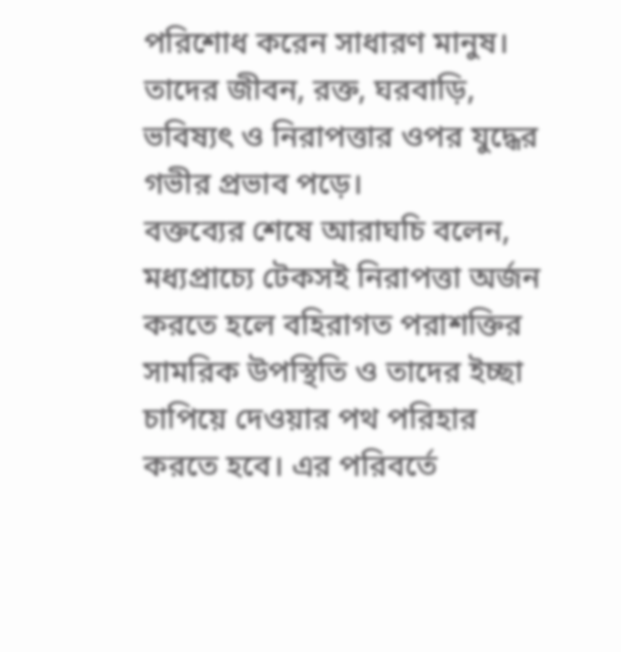পরিশোধ করেন সাধারণ মানুষ। তাদের জীবন, রক্ত, ঘরবাড়ি, ভবিষ্যৎ ও নিরাপত্তার ওপর যুদ্ধের গভীর প্রভাব পড়ে।
বক্তব্যের শেষে আরাঘচি বলেন, মধ্যপ্রাচ্যে টেকসই নিরাপত্তা অর্জন করতে হলে বহিরাগত পরাশক্তির সামরিক উপস্থিতি ও তাদের ইচ্ছা চাপিয়ে দেওয়ার পথ পরিহার করতে হবে। এর পরিবর্তে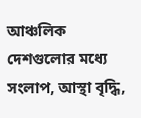আঞ্চলিক দেশগুলোর মধ্যে সংলাপ, আস্থা বৃদ্ধি,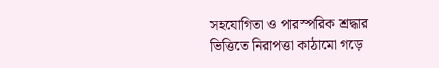সহযোগিতা ও পারস্পরিক শ্রদ্ধার ভিত্তিতে নিরাপত্তা কাঠামো গড়ে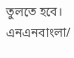তুলতে হবে।
এনএনবাংলা/